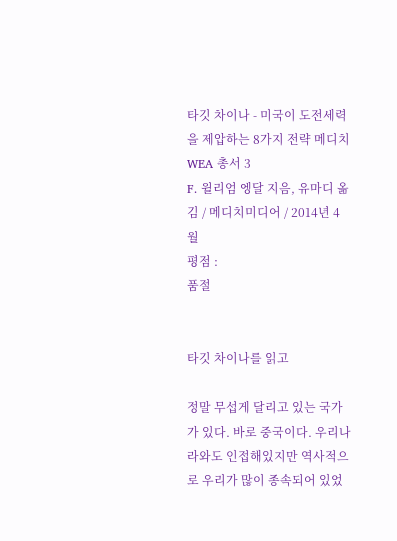타깃 차이나 - 미국이 도전세력을 제압하는 8가지 전략 메디치 WEA 총서 3
F. 윌리엄 엥달 지음, 유마디 옮김 / 메디치미디어 / 2014년 4월
평점 :
품절


타깃 차이나를 읽고

정말 무섭게 달리고 있는 국가가 있다. 바로 중국이다. 우리나라와도 인접해있지만 역사적으로 우리가 많이 종속되어 있었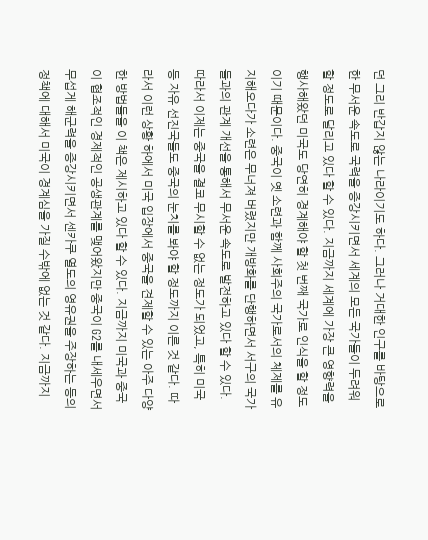던 그리 반갑지 않는 나라이기도 하다. 그러나 거대한 인구를 바탕으로 한 무서운 속도로 국력을 증강시키면서 세계의 모든 국가들이 두려워할 정도로 달리고 있다 할 수 있다. 지금까지 세계에 가장 큰 영향력을 행사해왔던 미국도 당연히 경계해야 할 첫 번째 국가로 인식을 할 정도이기 때문이다. 중국이 옛 소련과 함께 사회주의 국가로서의 체제를 유지해오다가 소련은 무너져 버렸지만 개방화를 단행하면서 서구의 국가들과의 관계 개선을 통해서 무서운 속도로 발전하고 있다 할 수 있다. 따라서 이제는 중국을 결코 무시할 수 없는 정도가 되었고, 특히 미국 등 자유 선진국들도 중국의 눈치를 봐야 할 정도까지 이른 것 같다. 따라서 이런 상황 하에서 미국 입장에서 중국을 견제할 수 있는 아주 다양한 방법들을 이 책은 제시하고 있다 할 수 있다. 지금까지 미국과 중국이 협조적인 경제적인 공생관계를 맺어왔지만 중국이 G2를 내세우면서 무섭게 해군력을 증강시키면서 센카쿠 열도의 영유권을 주장하는 등의 정책에 대해서 미국이 경계심을 가질 수밖에 없는 것 같다. 지금까지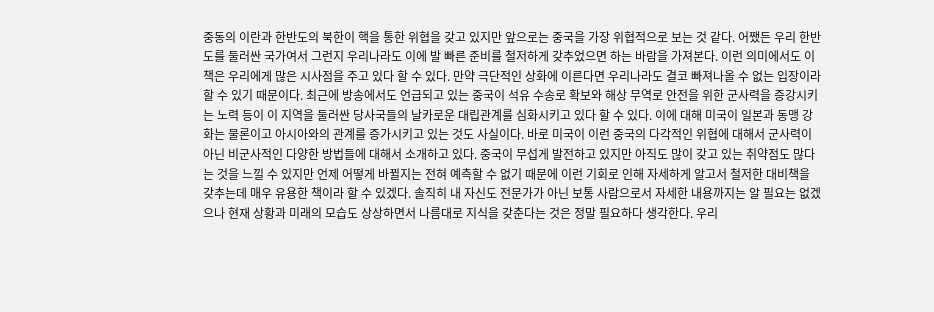중동의 이란과 한반도의 북한이 핵을 통한 위협을 갖고 있지만 앞으로는 중국을 가장 위협적으로 보는 것 같다. 어쨌든 우리 한반도를 둘러싼 국가여서 그런지 우리나라도 이에 발 빠른 준비를 철저하게 갖추었으면 하는 바람을 가져본다. 이런 의미에서도 이 책은 우리에게 많은 시사점을 주고 있다 할 수 있다. 만약 극단적인 상화에 이른다면 우리나라도 결코 빠져나올 수 없는 입장이라 할 수 있기 때문이다. 최근에 방송에서도 언급되고 있는 중국이 석유 수송로 확보와 해상 무역로 안전을 위한 군사력을 증강시키는 노력 등이 이 지역을 둘러싼 당사국들의 날카로운 대립관계를 심화시키고 있다 할 수 있다. 이에 대해 미국이 일본과 동맹 강화는 물론이고 아시아와의 관계를 증가시키고 있는 것도 사실이다. 바로 미국이 이런 중국의 다각적인 위협에 대해서 군사력이 아닌 비군사적인 다양한 방법들에 대해서 소개하고 있다. 중국이 무섭게 발전하고 있지만 아직도 많이 갖고 있는 취약점도 많다는 것을 느낄 수 있지만 언제 어떻게 바뀔지는 전혀 예측할 수 없기 때문에 이런 기회로 인해 자세하게 알고서 철저한 대비책을 갖추는데 매우 유용한 책이라 할 수 있겠다. 솔직히 내 자신도 전문가가 아닌 보통 사람으로서 자세한 내용까지는 알 필요는 없겠으나 현재 상황과 미래의 모습도 상상하면서 나름대로 지식을 갖춘다는 것은 정말 필요하다 생각한다. 우리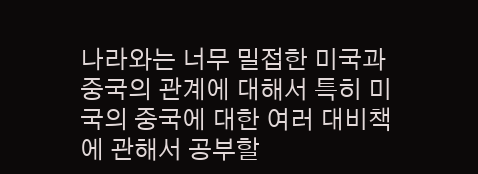나라와는 너무 밀접한 미국과 중국의 관계에 대해서 특히 미국의 중국에 대한 여러 대비책에 관해서 공부할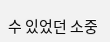수 있었던 소중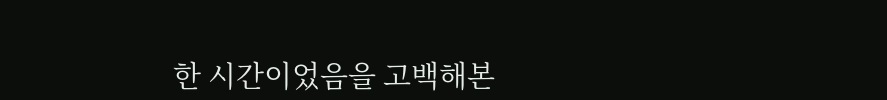한 시간이었음을 고백해본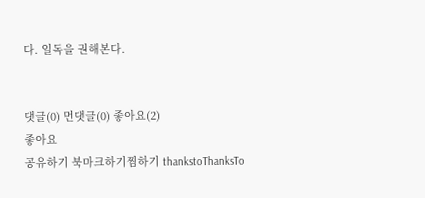다. 일독을 권해본다.


댓글(0) 먼댓글(0) 좋아요(2)
좋아요
공유하기 북마크하기찜하기 thankstoThanksTo